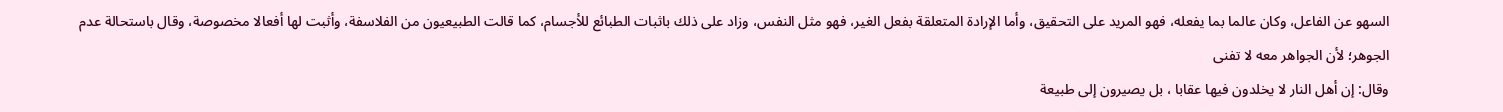السهو عن الفاعل، وكان عالما بما يفعله، فهو المريد على التحقيق، وأما الإرادة المتعلقة بفعل الغير، فهو مثل النفس، وزاد على ذلك باثبات الطبائع للأجسام، كما قالت الطبيعيون من الفلاسفة، وأثبت لها أفعالا مخصوصة، وقال باستحالة عدم الجوهر؛ لأن الجواهر معه لا تفنى
وقال: إن أهل النار لا يخلدون فيها عقابا ، بل يصيرون إلى طبيعة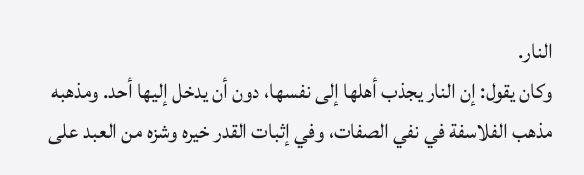النار.
وكان يقول: إن النار يجذب أهلها إلى نفسها، دون أن يدخل إليها أحد. ومذهبه مذهب الفلاسفة في نفي الصفات، وفي إثبات القدر خيره وشزه من العبد على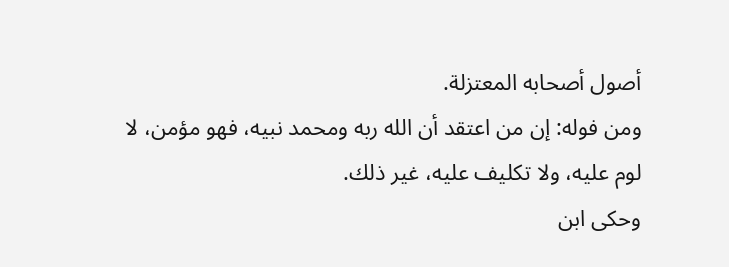أصول أصحابه المعتزلة.
ومن فوله: إن من اعتقد أن الله ربه ومحمد نبيه، فهو مؤمن، لا لوم عليه، ولا تكليف عليه، غير ذلك.
وحكى ابن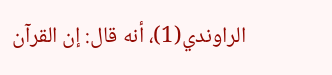الراوندي(1)، أنه قال: إن القرآن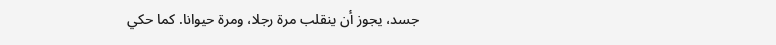جسد، يجوز أن ينقلب مرة رجلا، ومرة حيوانا. كما حكي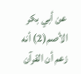عن أبي بكر الأصم(2) أنه زعم أن القرآن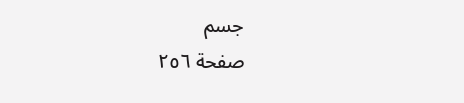جسم
صفحة ٢٥٦